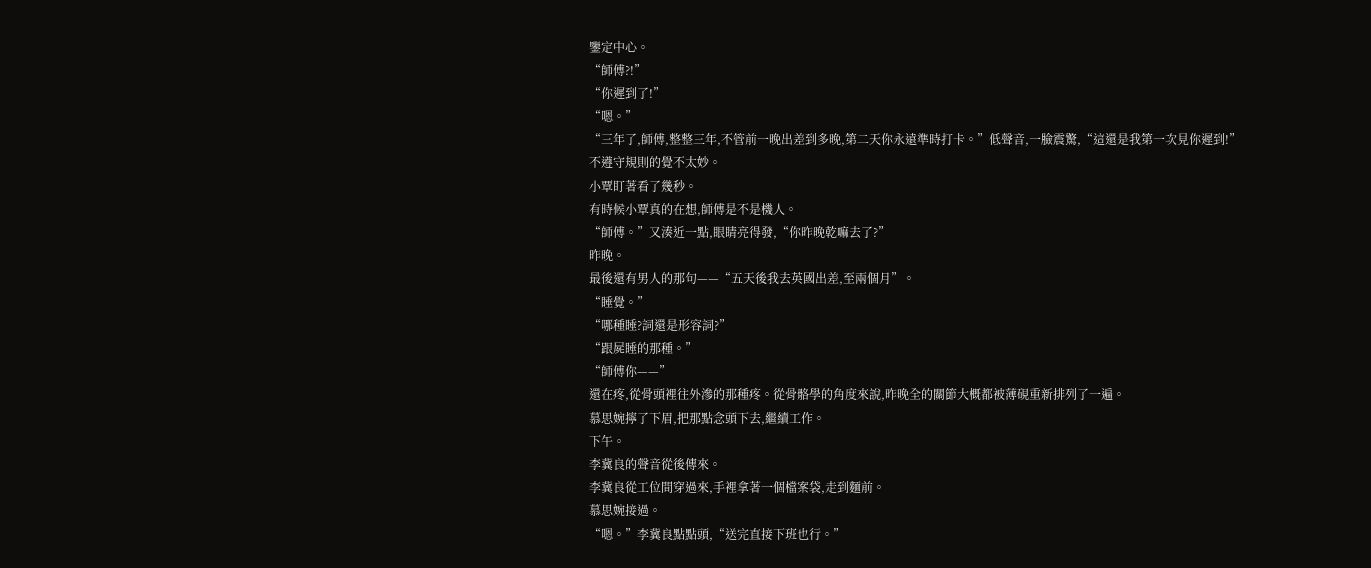鑒定中心。
“師傅?!”
“你遲到了!”
“嗯。”
“三年了,師傅,整整三年,不管前一晚出差到多晚,第二天你永遠準時打卡。”低聲音,一臉震驚,“這還是我第一次見你遲到!”
不遵守規則的覺不太妙。
小覃盯著看了幾秒。
有時候小覃真的在想,師傅是不是機人。
“師傅。”又湊近一點,眼睛亮得發,“你昨晚乾嘛去了?”
昨晚。
最後還有男人的那句——“五天後我去英國出差,至兩個月”。
“睡覺。”
“哪種睡?詞還是形容詞?”
“跟屍睡的那種。”
“師傅你——”
還在疼,從骨頭裡往外滲的那種疼。從骨骼學的角度來說,昨晚全的關節大概都被薄硯重新排列了一遍。
慕思婉擰了下眉,把那點念頭下去,繼續工作。
下午。
李冀良的聲音從後傳來。
李冀良從工位間穿過來,手裡拿著一個檔案袋,走到麵前。
慕思婉接過。
“嗯。”李冀良點點頭,“送完直接下班也行。”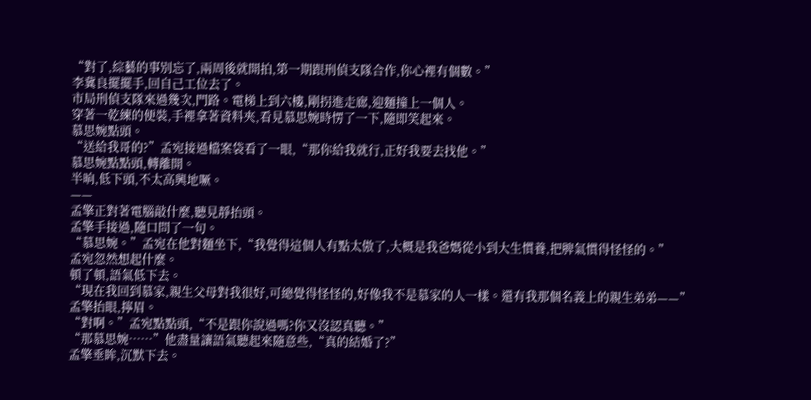“對了,綜藝的事別忘了,兩周後就開拍,第一期跟刑偵支隊合作,你心裡有個數。”
李冀良擺擺手,回自己工位去了。
市局刑偵支隊來過幾次,門路。電梯上到六樓,剛拐進走廊,迎麵撞上一個人。
穿著一乾練的便裝,手裡拿著資料夾,看見慕思婉時愣了一下,隨即笑起來。
慕思婉點頭。
“送給我哥的?”孟宛接過檔案袋看了一眼,“那你給我就行,正好我要去找他。”
慕思婉點點頭,轉離開。
半晌,低下頭,不太高興地噘。
——
孟擎正對著電腦敲什麼,聽見靜抬頭。
孟擎手接過,隨口問了一句。
“慕思婉。”孟宛在他對麵坐下,“我覺得這個人有點太傲了,大概是我爸媽從小到大生慣養,把脾氣慣得怪怪的。”
孟宛忽然想起什麼。
頓了頓,語氣低下去。
“現在我回到慕家,親生父母對我很好,可總覺得怪怪的,好像我不是慕家的人一樣。還有我那個名義上的親生弟弟——”
孟擎抬眼,擰眉。
“對啊。”孟宛點點頭,“不是跟你說過嗎?你又沒認真聽。”
“那慕思婉……”他盡量讓語氣聽起來隨意些,“真的結婚了?”
孟擎垂眸,沉默下去。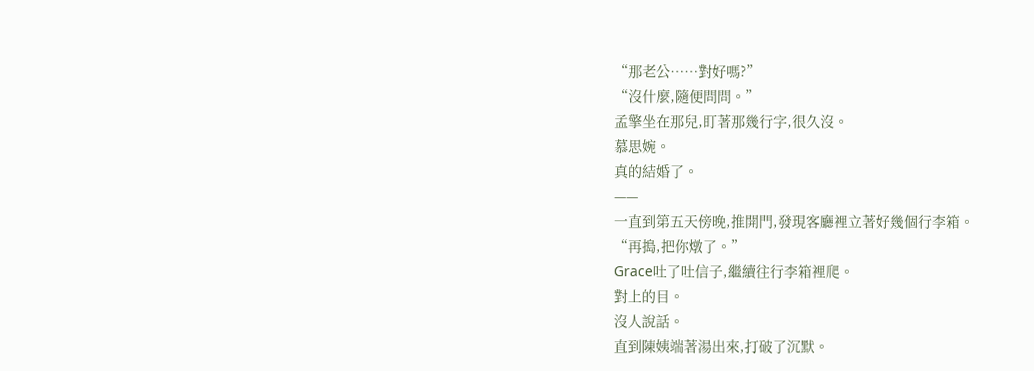“那老公……對好嗎?”
“沒什麼,隨便問問。”
孟擎坐在那兒,盯著那幾行字,很久沒。
慕思婉。
真的結婚了。
——
一直到第五天傍晚,推開門,發現客廳裡立著好幾個行李箱。
“再搗,把你燉了。”
Grace吐了吐信子,繼續往行李箱裡爬。
對上的目。
沒人說話。
直到陳姨端著湯出來,打破了沉默。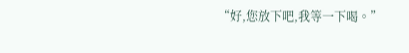“好,您放下吧,我等一下喝。”